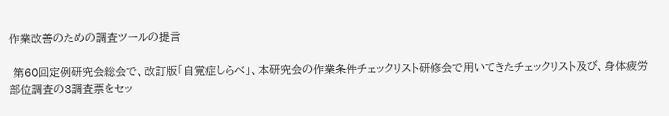作業改善のための調査ツールの提言

 第60回定例研究会総会で、改訂版「自覚症しらべ」、本研究会の作業条件チェックリスト研修会で用いてきたチェックリスト及び、身体疲労部位調査の3調査票をセッ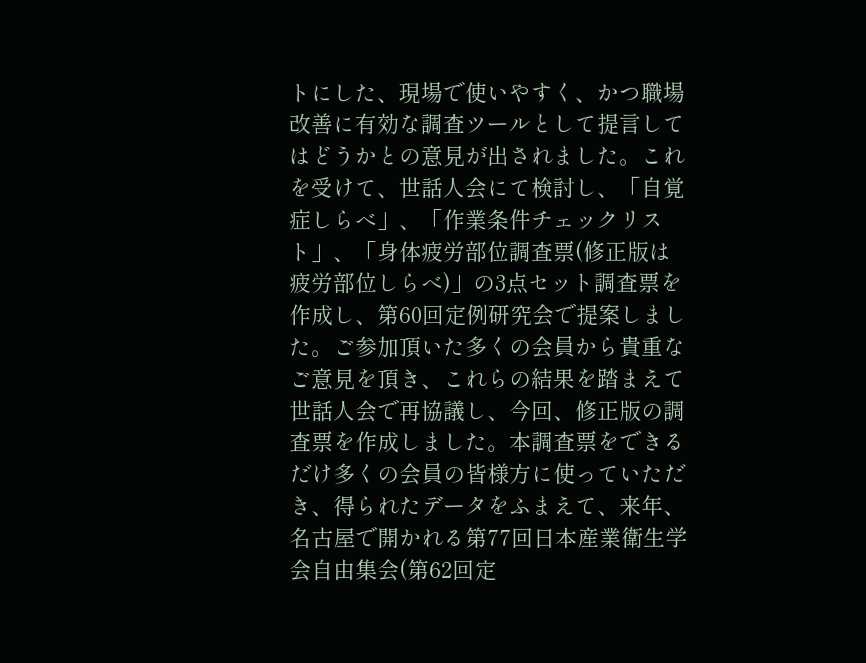トにした、現場で使いやすく、かつ職場改善に有効な調査ツールとして提言してはどうかとの意見が出されました。これを受けて、世話人会にて検討し、「自覚症しらべ」、「作業条件チェックリスト」、「身体疲労部位調査票(修正版は疲労部位しらべ)」の3点セット調査票を作成し、第60回定例研究会で提案しました。ご参加頂いた多くの会員から貴重なご意見を頂き、これらの結果を踏まえて世話人会で再協議し、今回、修正版の調査票を作成しました。本調査票をできるだけ多くの会員の皆様方に使っていただき、得られたデータをふまえて、来年、名古屋で開かれる第77回日本産業衛生学会自由集会(第62回定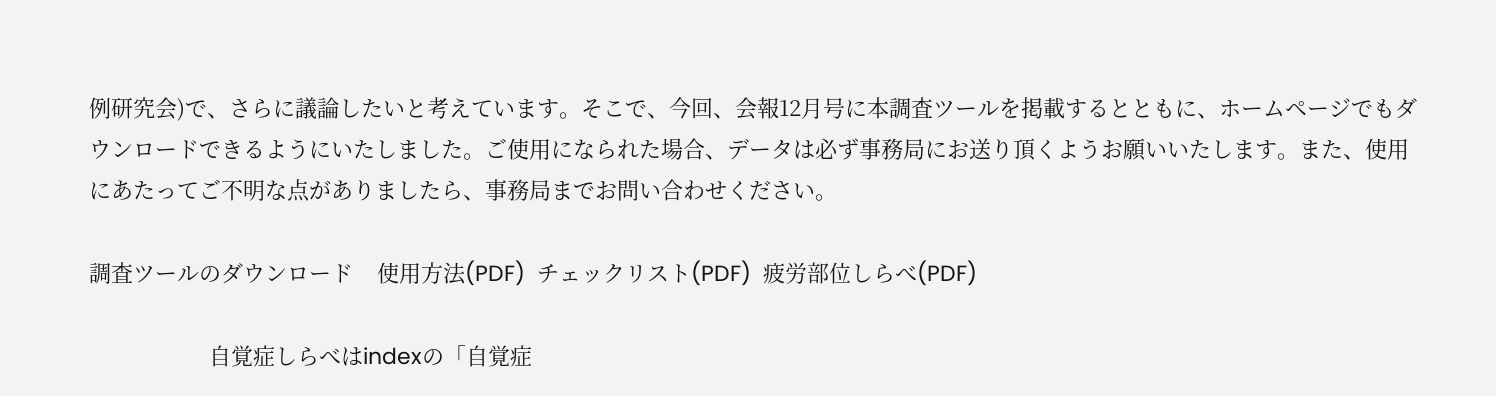例研究会)で、さらに議論したいと考えています。そこで、今回、会報12月号に本調査ツールを掲載するとともに、ホームページでもダウンロードできるようにいたしました。ご使用になられた場合、データは必ず事務局にお送り頂くようお願いいたします。また、使用にあたってご不明な点がありましたら、事務局までお問い合わせください。

調査ツールのダウンロード    使用方法(PDF)  チェックリスト(PDF)  疲労部位しらべ(PDF)

                    自覚症しらべはindexの「自覚症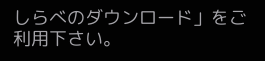しらべのダウンロード」をご利用下さい。